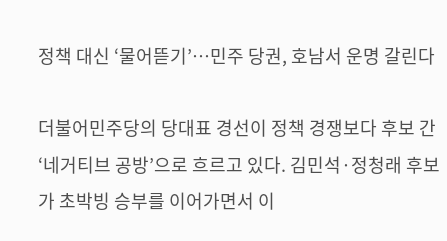정책 대신 ‘물어뜯기’…민주 당권, 호남서 운명 갈린다

더불어민주당의 당대표 경선이 정책 경쟁보다 후보 간 ‘네거티브 공방’으로 흐르고 있다. 김민석·정청래 후보가 초박빙 승부를 이어가면서 이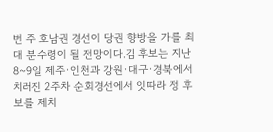번 주 호남권 경선이 당권 향방을 가를 최대 분수령이 될 전망이다.김 후보는 지난 8~9일 제주·인천과 강원·대구·경북에서 치러진 2주차 순회경선에서 잇따라 정 후보를 제치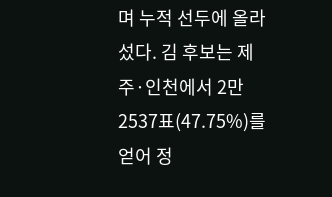며 누적 선두에 올라섰다. 김 후보는 제주·인천에서 2만2537표(47.75%)를 얻어 정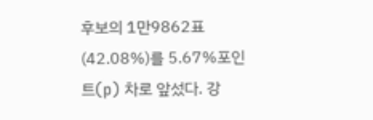후보의 1만9862표(42.08%)를 5.67%포인트(p) 차로 앞섰다. 강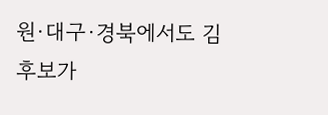원·대구·경북에서도 김 후보가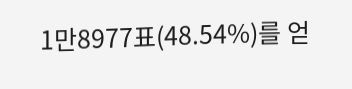1만8977표(48.54%)를 얻